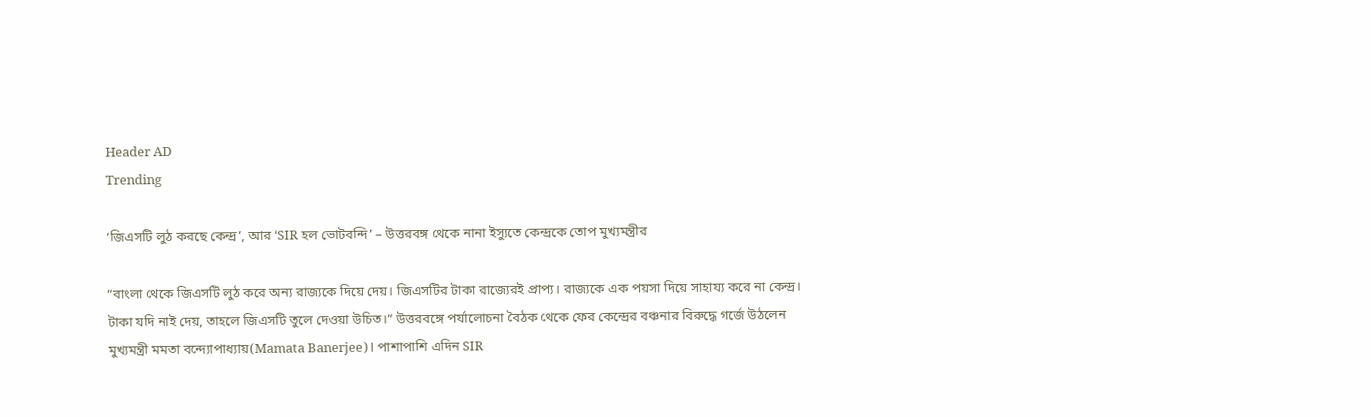Header AD
Trending

‘জিএসটি লুঠ করছে কেন্দ্র’, আর ‘SIR হল ভোটবন্দি’ – উত্তরবঙ্গ থেকে নানা ইস্যুতে কেন্দ্রকে তোপ মুখ্যমন্ত্রীর

“বাংলা থেকে জিএসটি লুঠ করে অন্য রাজ্যকে দিয়ে দেয়। জিএসটির টাকা রাজ্যেরই প্রাপ্য। রাজ্যকে এক পয়সা দিয়ে সাহায্য করে না কেন্দ্র। টাকা যদি নাই দেয়, তাহলে জিএসটি তুলে দেওয়া উচিত।” উত্তরবঙ্গে পর্যালোচনা বৈঠক থেকে ফের কেন্দ্রের বঞ্চনার বিরুদ্ধে গর্জে উঠলেন মুখ্যমন্ত্রী মমতা বন্দ্যোপাধ্যায়(Mamata Banerjee)। পাশাপাশি এদিন SIR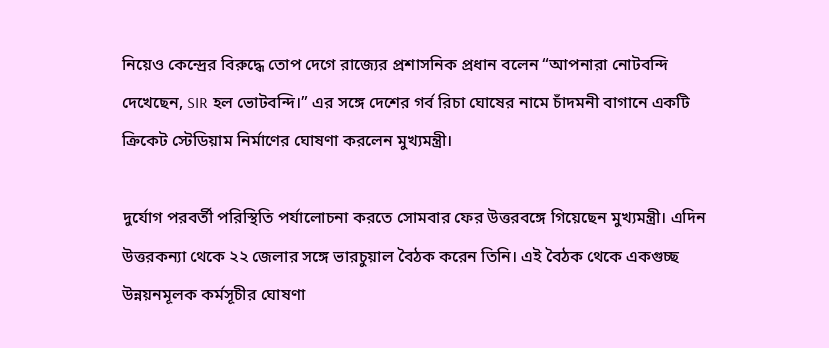নিয়েও কেন্দ্রের বিরুদ্ধে তোপ দেগে রাজ্যের প্রশাসনিক প্রধান বলেন “আপনারা নোটবন্দি দেখেছেন, SIR হল ভোটবন্দি।” এর সঙ্গে দেশের গর্ব রিচা ঘোষের নামে চাঁদমনী বাগানে একটি ক্রিকেট স্টেডিয়াম নির্মাণের ঘোষণা করলেন মুখ্যমন্ত্রী।

দুর্যোগ পরবর্তী পরিস্থিতি পর্যালোচনা করতে সোমবার ফের উত্তরবঙ্গে গিয়েছেন মুখ্যমন্ত্রী। এদিন উত্তরকন্যা থেকে ২২ জেলার সঙ্গে ভারচুয়াল বৈঠক করেন তিনি। এই বৈঠক থেকে একগুচ্ছ উন্নয়নমূলক কর্মসূচীর ঘোষণা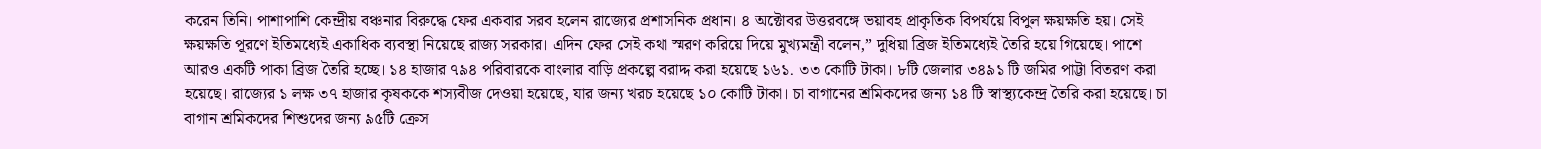করেন তিনি। পাশাপাশি কেন্দ্রীয় বঞ্চনার বিরুদ্ধে ফের একবার সরব হলেন রাজ্যের প্রশাসনিক প্রধান। ৪ অক্টোবর উত্তরবঙ্গে ভয়াবহ প্রাকৃতিক বিপর্যয়ে বিপুল ক্ষয়ক্ষতি হয়। সেই ক্ষয়ক্ষতি পূরণে ইতিমধ্যেই একাধিক ব্যবস্থা নিয়েছে রাজ্য সরকার। এদিন ফের সেই কথা স্মরণ করিয়ে দিয়ে মুখ্যমন্ত্রী বলেন,” দুধিয়া ব্রিজ ইতিমধ্যেই তৈরি হয়ে গিয়েছে। পাশে আরও একটি পাকা ব্রিজ তৈরি হচ্ছে। ১৪ হাজার ৭৯৪ পরিবারকে বাংলার বাড়ি প্রকল্পে বরাদ্দ করা হয়েছে ১৬১. ৩৩ কোটি টাকা। ৮টি জেলার ৩৪৯১ টি জমির পাট্টা বিতরণ করা হয়েছে। রাজ্যের ১ লক্ষ ৩৭ হাজার কৃষককে শস্যবীজ দেওয়া হয়েছে, যার জন্য খরচ হয়েছে ১০ কোটি টাকা। চা বাগানের শ্রমিকদের জন্য ১৪ টি স্বাস্থ্যকেন্দ্র তৈরি করা হয়েছে। চা বাগান শ্রমিকদের শিশুদের জন্য ৯৫টি ক্রেস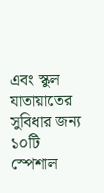এবং স্কুল যাতায়াতের সুবিধার জন্য ১০টি স্পেশাল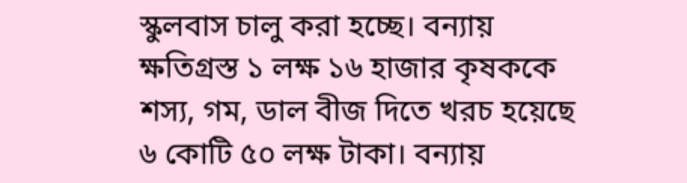স্কুলবাস চালু করা হচ্ছে। বন্যায় ক্ষতিগ্রস্ত ১ লক্ষ ১৬ হাজার কৃষককে শস্য, গম, ডাল বীজ দিতে খরচ হয়েছে ৬ কোটি ৫০ লক্ষ টাকা। বন্যায়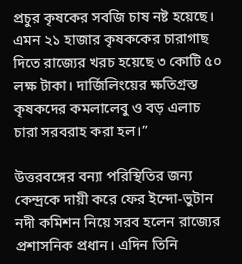প্রচুর কৃষকের সবজি চাষ নষ্ট হয়েছে। এমন ২১ হাজার কৃষককের চারাগাছ দিতে রাজ্যের খরচ হয়েছে ৩ কোটি ৫০ লক্ষ টাকা। দার্জিলিংয়ের ক্ষতিগ্রস্ত কৃষকদের কমলালেবু ও বড় এলাচ চারা সরবরাহ করা হল।”

উত্তরবঙ্গের বন্যা পরিস্থিতির জন্য কেন্দ্রকে দায়ী করে ফের ইন্দো-ভুটান নদী কমিশন নিয়ে সরব হলেন রাজ্যের প্রশাসনিক প্রধান। এদিন তিনি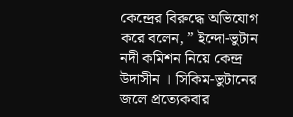কেন্দ্রের বিরুদ্ধে অভিযোগ করে বলেন, ” ইন্দো-ভুটান নদী কমিশন নিয়ে কেন্দ্র উদাসীন । সিকিম-ভুটানের জলে প্রত্যেকবার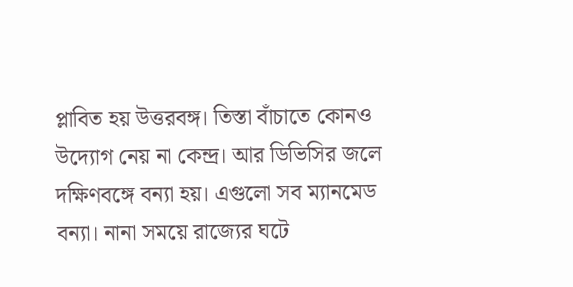প্লাবিত হয় উত্তরবঙ্গ। তিস্তা বাঁচাতে কোনও উদ্যোগ নেয় না কেন্দ্র। আর ডিভিসির জলে দক্ষিণবঙ্গে বন্যা হয়। এগুলো সব ম্যানমেড বন্যা। নানা সময়ে রাজ্যের ঘটে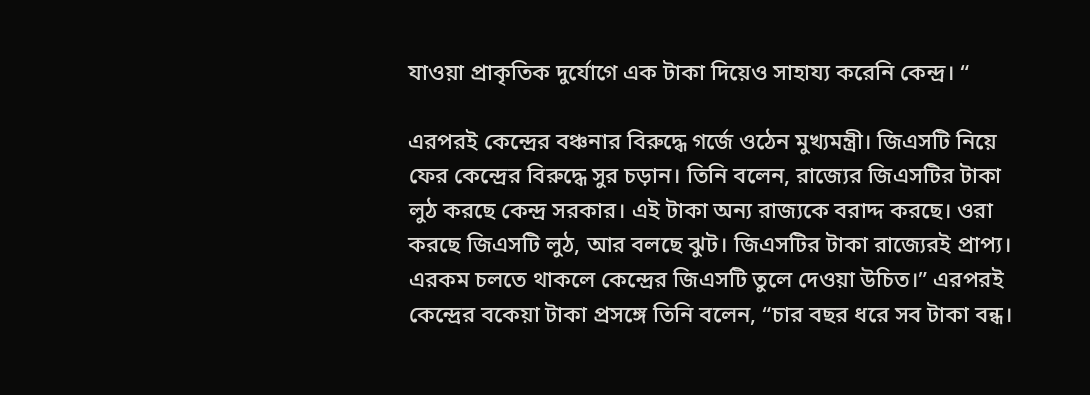যাওয়া প্রাকৃতিক দুর্যোগে এক টাকা দিয়েও সাহায্য করেনি কেন্দ্র। “

এরপরই কেন্দ্রের বঞ্চনার বিরুদ্ধে গর্জে ওঠেন মুখ্যমন্ত্রী। জিএসটি নিয়ে ফের কেন্দ্রের বিরুদ্ধে সুর চড়ান। তিনি বলেন, রাজ্যের জিএসটির টাকা লুঠ করছে কেন্দ্র সরকার। এই টাকা অন্য রাজ্যকে বরাদ্দ করছে। ওরা করছে জিএসটি লুঠ, আর বলছে ঝুট। জিএসটির টাকা রাজ্যেরই প্রাপ্য। এরকম চলতে থাকলে কেন্দ্রের জিএসটি তুলে দেওয়া উচিত।” এরপরই কেন্দ্রের বকেয়া টাকা প্রসঙ্গে তিনি বলেন, “চার বছর ধরে সব টাকা বন্ধ।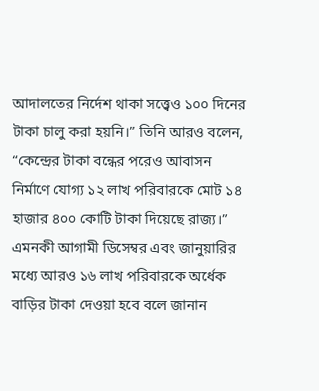আদালতের নির্দেশ থাকা সত্ত্বেও ১০০ দিনের টাকা চালু করা হয়নি।” তিনি আরও বলেন, “কেন্দ্রের টাকা বন্ধের পরেও আবাসন নির্মাণে যোগ্য ১২ লাখ পরিবারকে মোট ১৪ হাজার ৪০০ কোটি টাকা দিয়েছে রাজ্য।” এমনকী আগামী ডিসেম্বর এবং জানুয়ারির মধ্যে আরও ১৬ লাখ পরিবারকে অর্ধেক বাড়ির টাকা দেওয়া হবে বলে জানান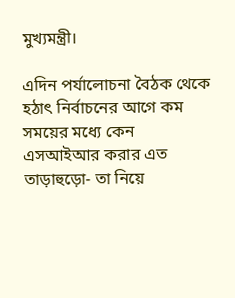মুখ্যমন্ত্রী।

এদিন পর্যালোচনা বৈঠক থেকে হঠাৎ নির্বাচনের আগে কম সময়ের মধ্যে কেন এসআইআর করার এত তাড়াহুড়ো- তা নিয়ে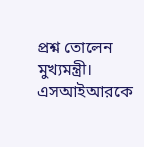প্রশ্ন তোলেন মুখ্যমন্ত্রী। এসআইআরকে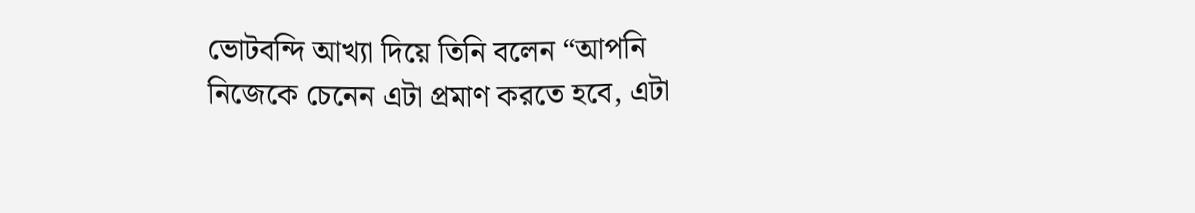ভোটবন্দি আখ্যা দিয়ে তিনি বলেন “আপনি নিজেকে চেনেন এটা প্রমাণ করতে হবে, এটা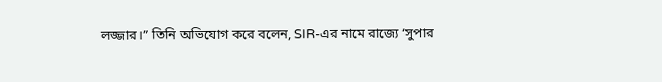লজ্জার।” তিনি অভিযোগ করে বলেন, SIR-এর নামে রাজ্যে ‘সুপার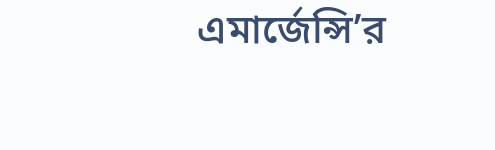এমার্জেন্সি’র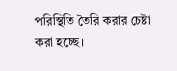পরিস্থিতি তৈরি করার চেষ্টা করা হচ্ছে।